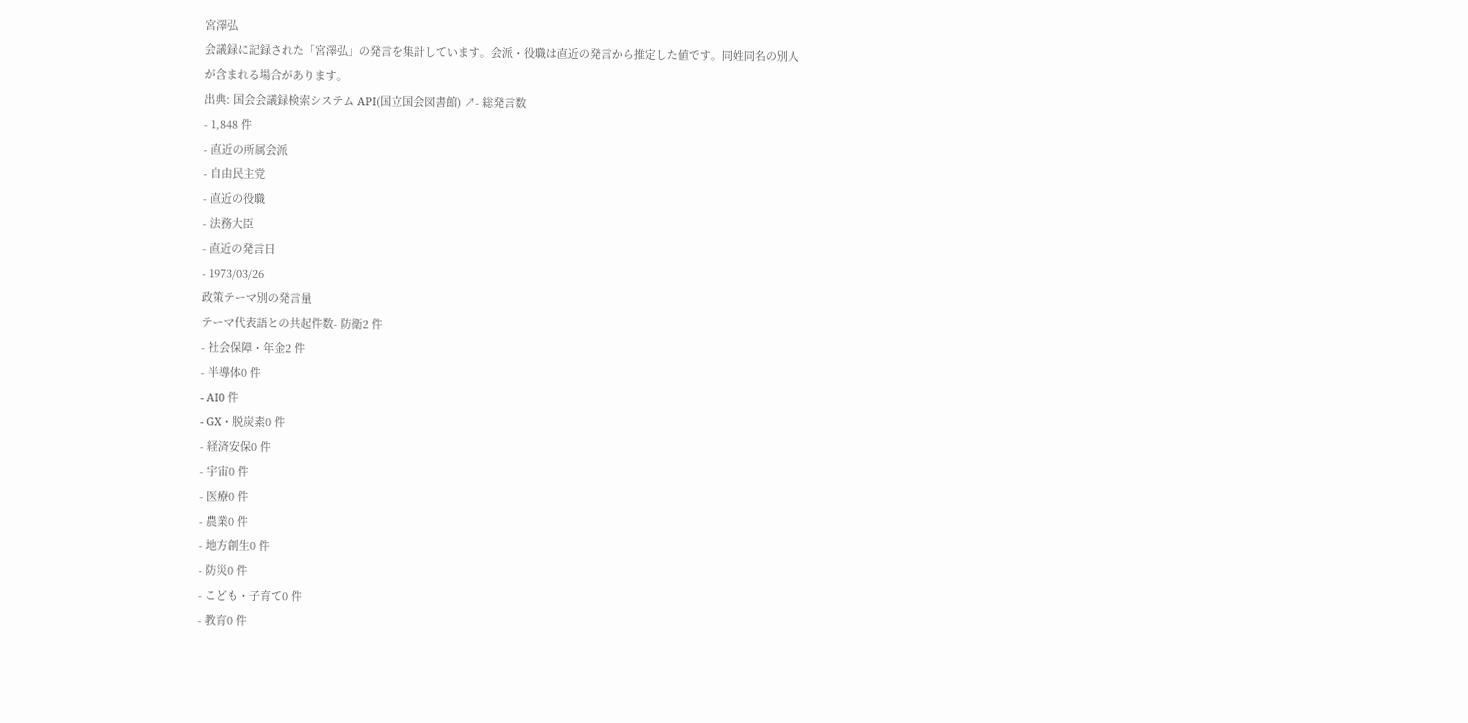宮澤弘
会議録に記録された「宮澤弘」の発言を集計しています。会派・役職は直近の発言から推定した値です。同姓同名の別人が含まれる場合があります。
出典: 国会会議録検索システム API(国立国会図書館) ↗- 総発言数
- 1,848 件
- 直近の所属会派
- 自由民主党
- 直近の役職
- 法務大臣
- 直近の発言日
- 1973/03/26
政策テーマ別の発言量
テーマ代表語との共起件数- 防衛2 件
- 社会保障・年金2 件
- 半導体0 件
- AI0 件
- GX・脱炭素0 件
- 経済安保0 件
- 宇宙0 件
- 医療0 件
- 農業0 件
- 地方創生0 件
- 防災0 件
- こども・子育て0 件
- 教育0 件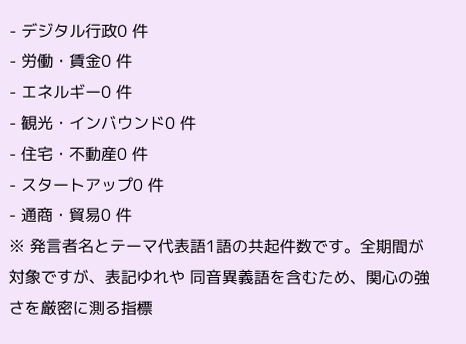- デジタル行政0 件
- 労働・賃金0 件
- エネルギー0 件
- 観光・インバウンド0 件
- 住宅・不動産0 件
- スタートアップ0 件
- 通商・貿易0 件
※ 発言者名とテーマ代表語1語の共起件数です。全期間が対象ですが、表記ゆれや 同音異義語を含むため、関心の強さを厳密に測る指標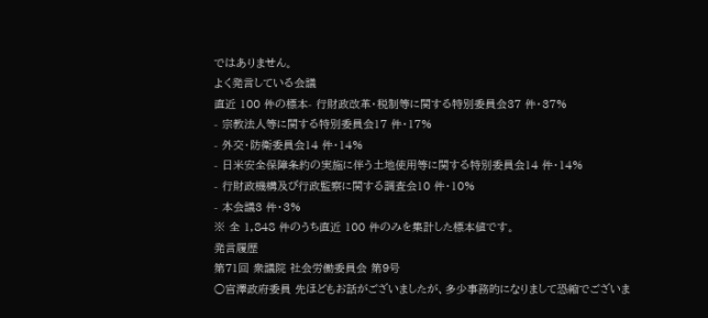ではありません。
よく発言している会議
直近 100 件の標本- 行財政改革・税制等に関する特別委員会37 件・37%
- 宗教法人等に関する特別委員会17 件・17%
- 外交・防衛委員会14 件・14%
- 日米安全保障条約の実施に伴う土地使用等に関する特別委員会14 件・14%
- 行財政機構及び行政監察に関する調査会10 件・10%
- 本会議3 件・3%
※ 全 1,848 件のうち直近 100 件のみを集計した標本値です。
発言履歴
第71回 衆議院 社会労働委員会 第9号
○宮澤政府委員 先ほどもお話がございましたが、多少事務的になりまして恐縮でございま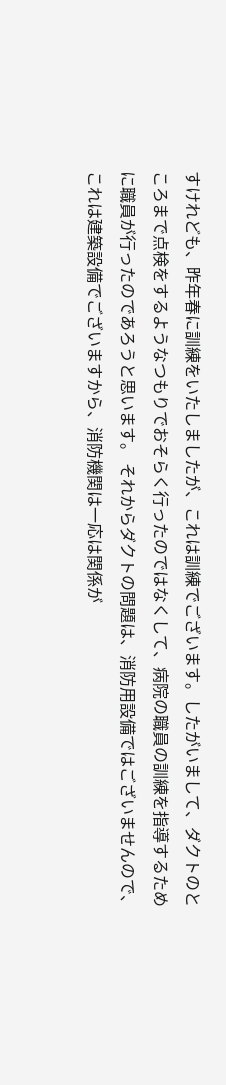すけれども、昨年春に訓練をいたしましたが、これは訓練でございます。したがいまして、ダクトのところまで点検をするようなつもりでおそらく行ったのではなくして、病院の職員の訓練を指導するために職員が行ったのであろうと思います。 それからダクトの問題は、消防用設備ではございませんので、これは建築設備でございますから、消防機関は一応は関係が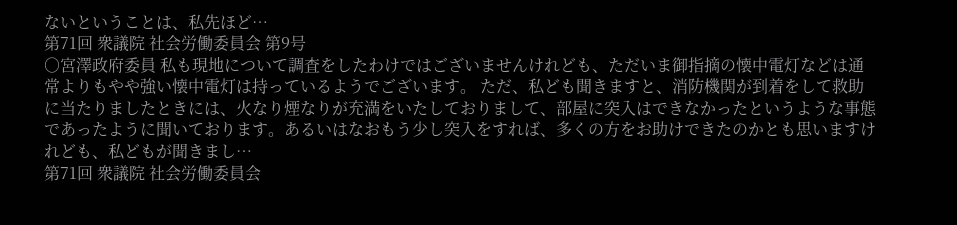ないということは、私先ほど…
第71回 衆議院 社会労働委員会 第9号
○宮澤政府委員 私も現地について調査をしたわけではございませんけれども、ただいま御指摘の懐中電灯などは通常よりもやや強い懐中電灯は持っているようでございます。 ただ、私ども聞きますと、消防機関が到着をして救助に当たりましたときには、火なり煙なりが充満をいたしておりまして、部屋に突入はできなかったというような事態であったように聞いております。あるいはなおもう少し突入をすれば、多くの方をお助けできたのかとも思いますけれども、私どもが聞きまし…
第71回 衆議院 社会労働委員会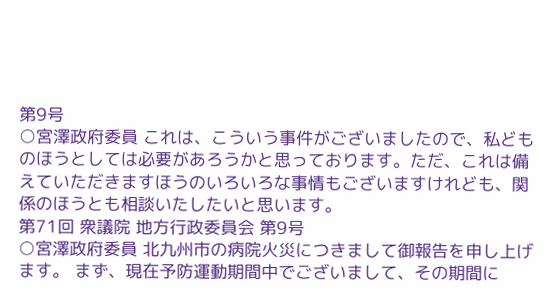第9号
○宮澤政府委員 これは、こういう事件がございましたので、私どものほうとしては必要があろうかと思っております。ただ、これは備えていただきますほうのいろいろな事情もございますけれども、関係のほうとも相談いたしたいと思います。
第71回 衆議院 地方行政委員会 第9号
○宮澤政府委員 北九州市の病院火災につきまして御報告を申し上げます。 まず、現在予防運動期間中でございまして、その期間に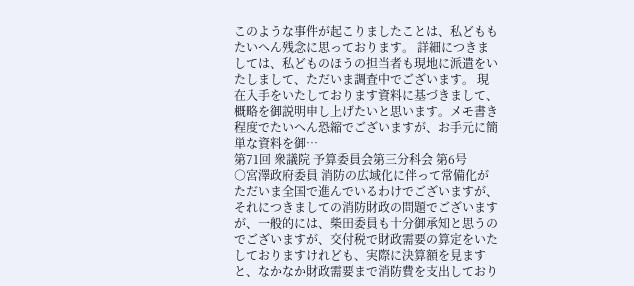このような事件が起こりましたことは、私どももたいへん残念に思っております。 詳細につきましては、私どものほうの担当者も現地に派遣をいたしまして、ただいま調査中でございます。 現在入手をいたしております資料に基づきまして、概略を御説明申し上げたいと思います。メモ書き程度でたいへん恐縮でございますが、お手元に簡単な資料を御…
第71回 衆議院 予算委員会第三分科会 第6号
○宮澤政府委員 消防の広域化に伴って常備化がただいま全国で進んでいるわけでございますが、それにつきましての消防財政の問題でございますが、一般的には、柴田委員も十分御承知と思うのでございますが、交付税で財政需要の算定をいたしておりますけれども、実際に決算額を見ますと、なかなか財政需要まで消防費を支出しており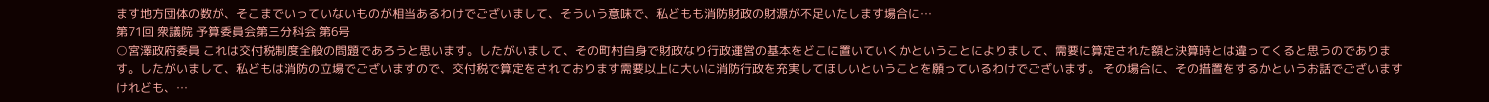ます地方団体の数が、そこまでいっていないものが相当あるわけでございまして、そういう意味で、私どもも消防財政の財源が不足いたします場合に…
第71回 衆議院 予算委員会第三分科会 第6号
○宮澤政府委員 これは交付税制度全般の問題であろうと思います。したがいまして、その町村自身で財政なり行政運営の基本をどこに置いていくかということによりまして、需要に算定された額と決算時とは違ってくると思うのであります。したがいまして、私どもは消防の立場でございますので、交付税で算定をされております需要以上に大いに消防行政を充実してほしいということを願っているわけでございます。 その場合に、その措置をするかというお話でございますけれども、…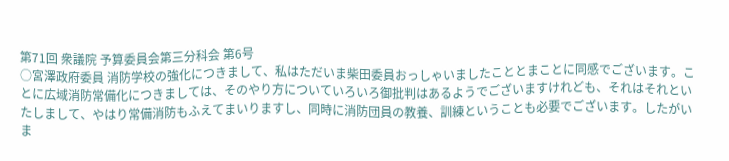第71回 衆議院 予算委員会第三分科会 第6号
○宮澤政府委員 消防学校の強化につきまして、私はただいま柴田委員おっしゃいましたこととまことに同感でございます。ことに広域消防常備化につきましては、そのやり方についていろいろ御批判はあるようでございますけれども、それはそれといたしまして、やはり常備消防もふえてまいりますし、同時に消防団員の教養、訓練ということも必要でございます。したがいま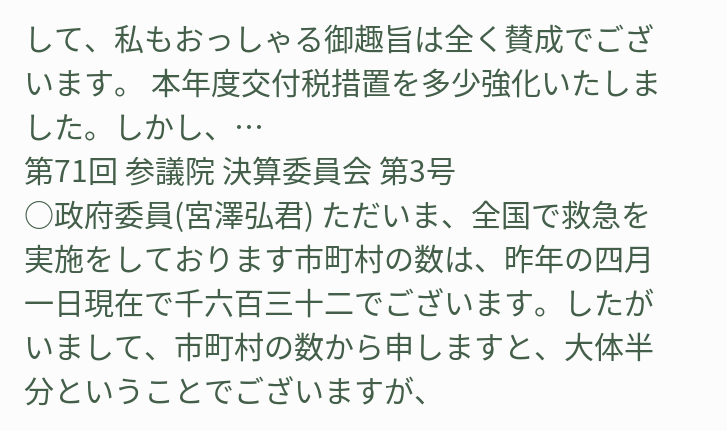して、私もおっしゃる御趣旨は全く賛成でございます。 本年度交付税措置を多少強化いたしました。しかし、…
第71回 参議院 決算委員会 第3号
○政府委員(宮澤弘君) ただいま、全国で救急を実施をしております市町村の数は、昨年の四月一日現在で千六百三十二でございます。したがいまして、市町村の数から申しますと、大体半分ということでございますが、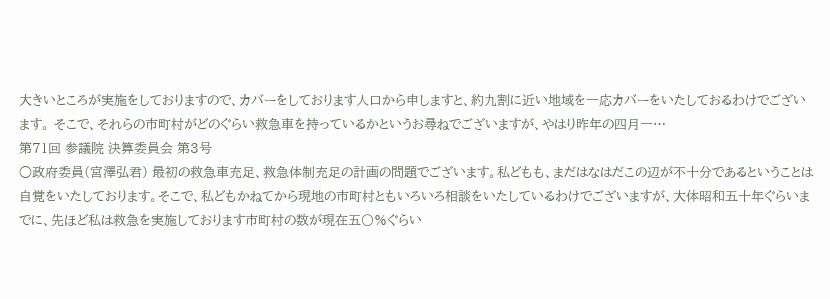大きいところが実施をしておりますので、カバーをしております人口から申しますと、約九割に近い地域を一応カバーをいたしておるわけでございます。 そこで、それらの市町村がどのぐらい救急車を持っているかというお尋ねでございますが、やはり昨年の四月一…
第71回 参議院 決算委員会 第3号
○政府委員(宮澤弘君) 最初の救急車充足、救急体制充足の計画の問題でございます。私どもも、まだはなはだこの辺が不十分であるということは自覚をいたしております。そこで、私どもかねてから現地の市町村ともいろいろ相談をいたしているわけでございますが、大体昭和五十年ぐらいまでに、先ほど私は救急を実施しております市町村の数が現在五〇%ぐらい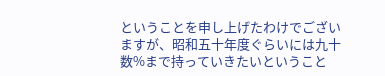ということを申し上げたわけでございますが、昭和五十年度ぐらいには九十数%まで持っていきたいということ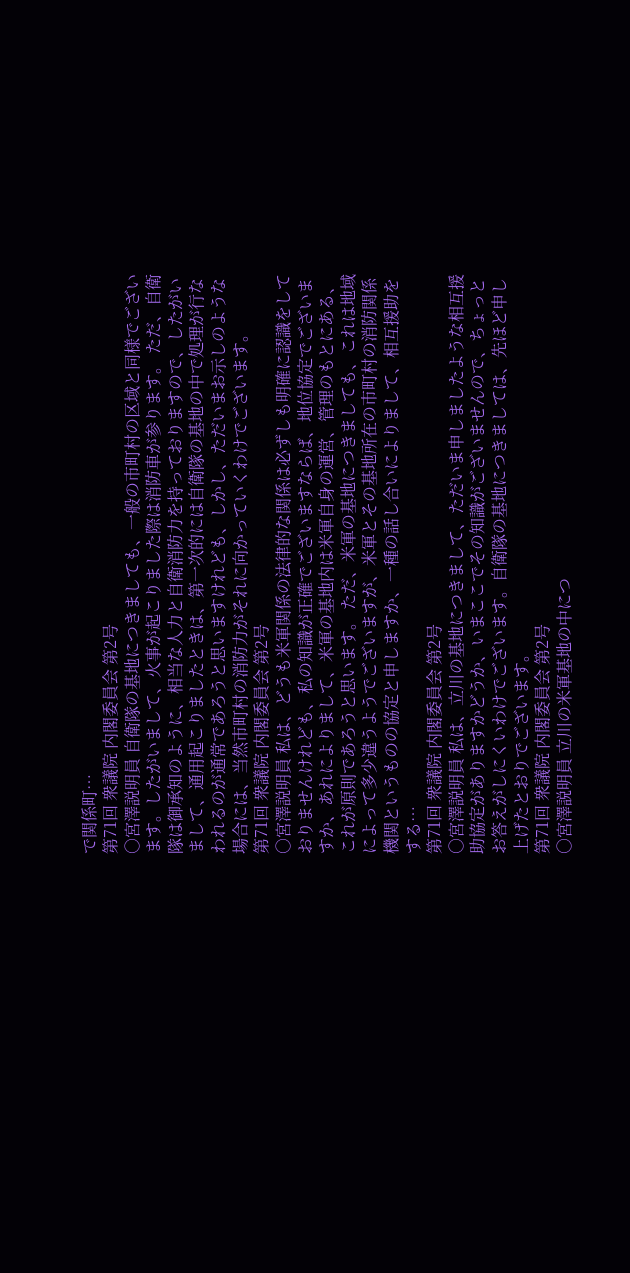で関係町…
第71回 衆議院 内閣委員会 第2号
○宮澤説明員 自衛隊の基地につきましても、一般の市町村の区域と同様でございます。したがいまして、火事が起こりました際は消防車が参ります。 ただ、自衛隊は御承知のように、相当な人力と自衛消防力を持っておりますので、したがいまして、通用起こりましたときは、第一次的には自衛隊の基地の中で処理が行なわれるのが通常であろうと思いますけれども、しかし、ただいまお示しのような場合には、当然市町村の消防力がそれに向かっていくわけでございます。
第71回 衆議院 内閣委員会 第2号
○宮澤説明員 私は、どうも米軍関係の法律的な関係は必ずしも明確に認識をしておりませんけれども、私の知識が正確でございますならば、地位協定でございますか、あれによりまして、米軍の基地内は米軍自身の運営、管理のもとにある、これが原則であろうと思います。 ただ、米軍の基地につきましても、これは地域によって多少違うようでございますが、米軍とその基地所在の市町村の消防関係機関というものの協定と申しますか、一種の話し合いによりまして、相互援助をする…
第71回 衆議院 内閣委員会 第2号
○宮澤説明員 私は、立川の基地につきまして、ただいま申しましたような相互援助協定がありますかどうか、いまここでその知識がございませんので、ちょっとお答えがしにくいわけでございます。自衛隊の基地につきましては、先ほど申し上げたとおりでございます。
第71回 衆議院 内閣委員会 第2号
○宮澤説明員 立川の米軍基地の中につ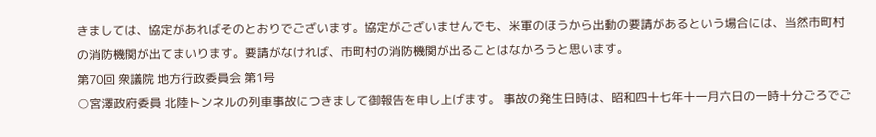きましては、協定があればそのとおりでございます。協定がございませんでも、米軍のほうから出動の要請があるという場合には、当然市町村の消防機関が出てまいります。要請がなければ、市町村の消防機関が出ることはなかろうと思います。
第70回 衆議院 地方行政委員会 第1号
○宮澤政府委員 北陸トンネルの列車事故につきまして御報告を申し上げます。 事故の発生日時は、昭和四十七年十一月六日の一時十分ごろでご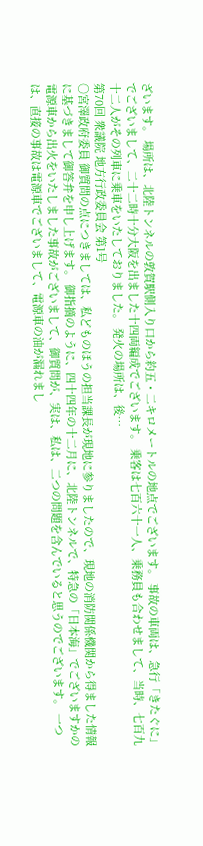ざいます。 場所は、北陸トンネルの敦賀駅側入り口から約五・二キロメートルの地点でございます。 事故の車両は、急行「きたぐに」でございまして、二十二時十分大阪を出ました十四両編成でございます。 乗客は七百六十一人、乗務員も合わせまして、当時、七百九十二人がその列車に乗車をいたしておりました。 発火の場所は、後…
第70回 衆議院 地方行政委員会 第1号
○宮澤政府委員 御質問の点につきましては、私どものほうの担当課長が現地に参りましたので、現地の消防関係機関から得ました情報に基づきまして御答弁を申し上げます。 御指摘のように、四十四年の十二月に、北陸トンネルで、特急の「日本海」でございますかの電源車から出火をいたしました事故がございまして、御質問が、実は、私は、二つの問題を含んでいると思うのでございます。 一つは、直接の事故は電源車でございまして、電源車の油が漏れまし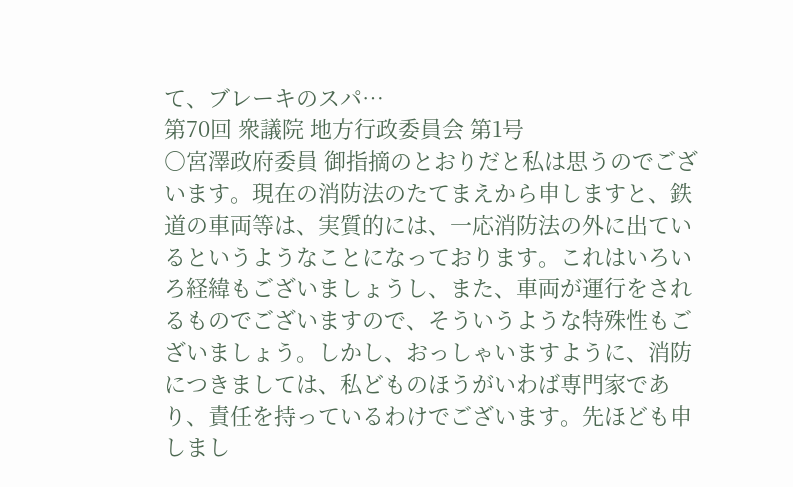て、ブレーキのスパ…
第70回 衆議院 地方行政委員会 第1号
○宮澤政府委員 御指摘のとおりだと私は思うのでございます。現在の消防法のたてまえから申しますと、鉄道の車両等は、実質的には、一応消防法の外に出ているというようなことになっております。これはいろいろ経緯もございましょうし、また、車両が運行をされるものでございますので、そういうような特殊性もございましょう。しかし、おっしゃいますように、消防につきましては、私どものほうがいわば専門家であり、責任を持っているわけでございます。先ほども申しまし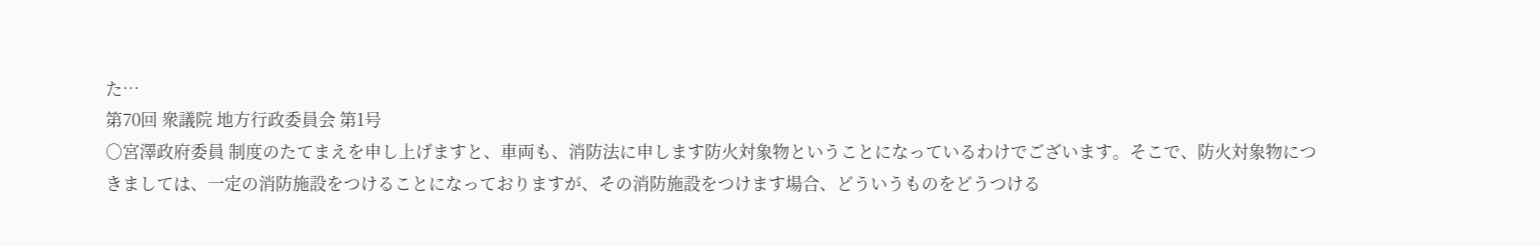た…
第70回 衆議院 地方行政委員会 第1号
○宮澤政府委員 制度のたてまえを申し上げますと、車両も、消防法に申します防火対象物ということになっているわけでございます。そこで、防火対象物につきましては、一定の消防施設をつけることになっておりますが、その消防施設をつけます場合、どういうものをどうつける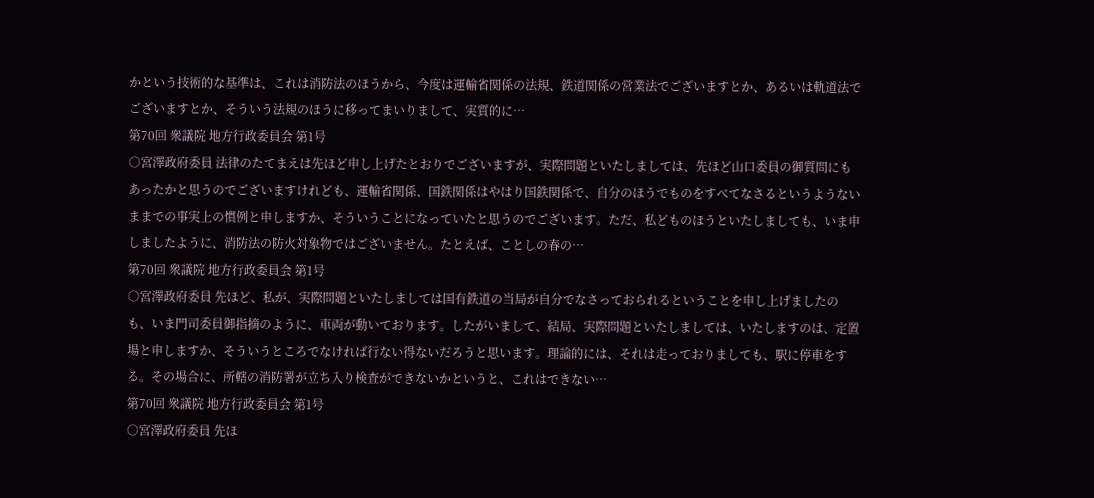かという技術的な基準は、これは消防法のほうから、今度は運輸省関係の法規、鉄道関係の営業法でございますとか、あるいは軌道法でございますとか、そういう法規のほうに移ってまいりまして、実質的に…
第70回 衆議院 地方行政委員会 第1号
○宮澤政府委員 法律のたてまえは先ほど申し上げたとおりでございますが、実際問題といたしましては、先ほど山口委員の御質問にもあったかと思うのでございますけれども、運輸省関係、国鉄関係はやはり国鉄関係で、自分のほうでものをすべてなさるというようないままでの事実上の慣例と申しますか、そういうことになっていたと思うのでございます。ただ、私どものほうといたしましても、いま申しましたように、消防法の防火対象物ではございません。たとえば、ことしの春の…
第70回 衆議院 地方行政委員会 第1号
○宮澤政府委員 先ほど、私が、実際問題といたしましては国有鉄道の当局が自分でなさっておられるということを申し上げましたのも、いま門司委員御指摘のように、車両が動いております。したがいまして、結局、実際問題といたしましては、いたしますのは、定置場と申しますか、そういうところでなければ行ない得ないだろうと思います。理論的には、それは走っておりましても、駅に停車をする。その場合に、所轄の消防署が立ち入り検査ができないかというと、これはできない…
第70回 衆議院 地方行政委員会 第1号
○宮澤政府委員 先ほ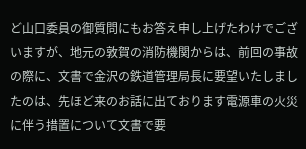ど山口委員の御質問にもお答え申し上げたわけでございますが、地元の敦賀の消防機関からは、前回の事故の際に、文書で金沢の鉄道管理局長に要望いたしましたのは、先ほど来のお話に出ております電源車の火災に伴う措置について文書で要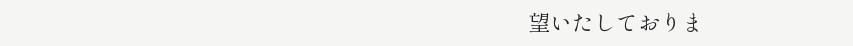望いたしておりま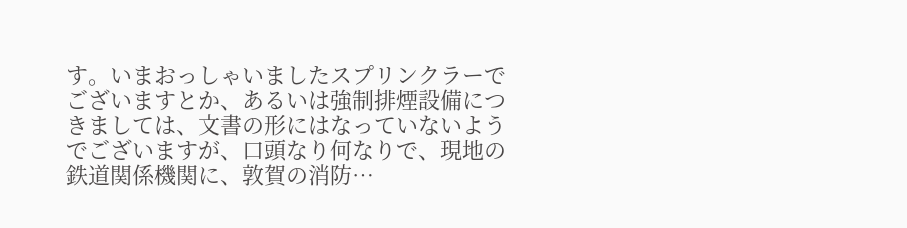す。いまおっしゃいましたスプリンクラーでございますとか、あるいは強制排煙設備につきましては、文書の形にはなっていないようでございますが、口頭なり何なりで、現地の鉄道関係機関に、敦賀の消防…